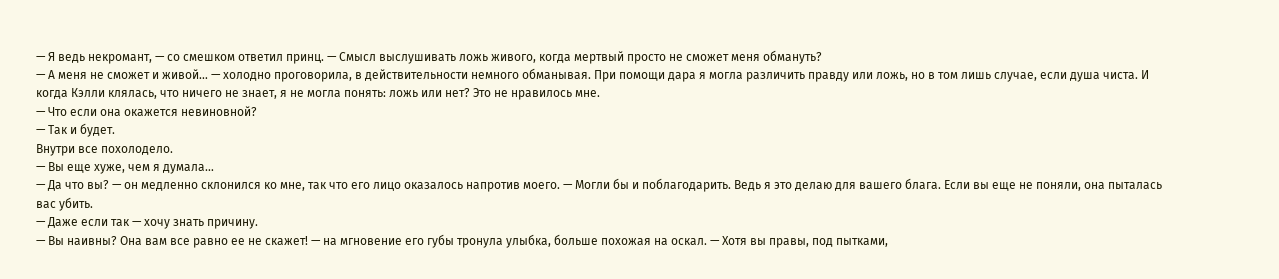— Я ведь некромант, — со смешком ответил принц. — Смысл выслушивать ложь живого, когда мертвый просто не сможет меня обмануть?
— А меня не сможет и живой… — холодно проговорила, в действительности немного обманывая. При помощи дара я могла различить правду или ложь, но в том лишь случае, если душа чиста. И когда Кэлли клялась, что ничего не знает, я не могла понять: ложь или нет? Это не нравилось мне.
— Что если она окажется невиновной?
— Так и будет.
Внутри все похолодело.
— Вы еще хуже, чем я думала…
— Да что вы? — он медленно склонился ко мне, так что его лицо оказалось напротив моего. — Могли бы и поблагодарить. Ведь я это делаю для вашего блага. Если вы еще не поняли, она пыталась вас убить.
— Даже если так — хочу знать причину.
— Вы наивны? Она вам все равно ее не скажет! — на мгновение его губы тронула улыбка, больше похожая на оскал. — Хотя вы правы, под пытками,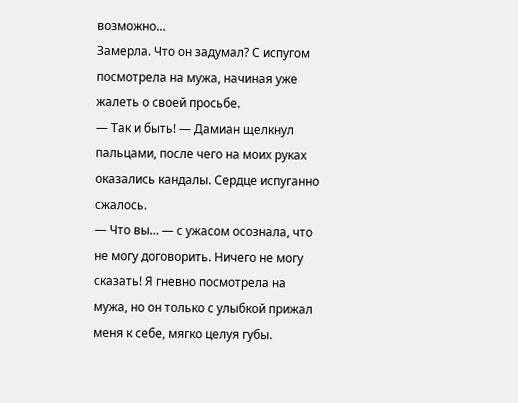возможно…
Замерла. Что он задумал? С испугом посмотрела на мужа, начиная уже жалеть о своей просьбе.
— Так и быть! — Дамиан щелкнул пальцами, после чего на моих руках оказались кандалы. Сердце испуганно сжалось.
— Что вы… — с ужасом осознала, что не могу договорить. Ничего не могу сказать! Я гневно посмотрела на мужа, но он только с улыбкой прижал меня к себе, мягко целуя губы.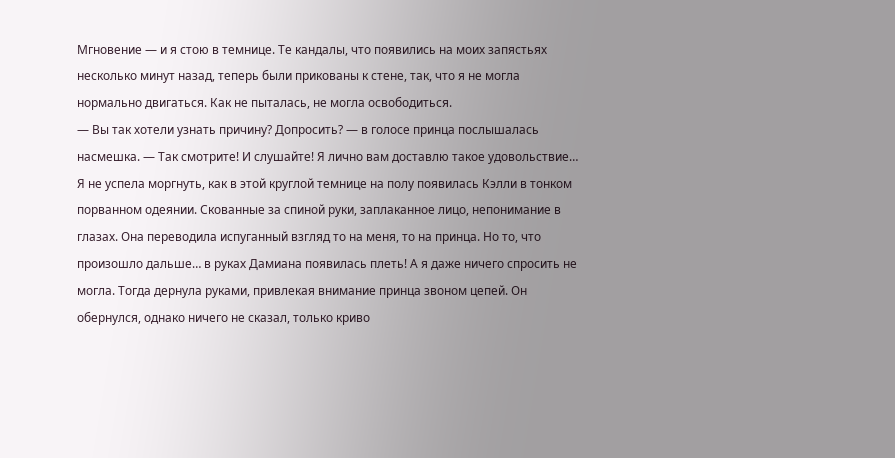Мгновение — и я стою в темнице. Те кандалы, что появились на моих запястьях несколько минут назад, теперь были прикованы к стене, так, что я не могла нормально двигаться. Как не пыталась, не могла освободиться.
— Вы так хотели узнать причину? Допросить? — в голосе принца послышалась насмешка. — Так смотрите! И слушайте! Я лично вам доставлю такое удовольствие…
Я не успела моргнуть, как в этой круглой темнице на полу появилась Кэлли в тонком порванном одеянии. Скованные за спиной руки, заплаканное лицо, непонимание в глазах. Она переводила испуганный взгляд то на меня, то на принца. Но то, что произошло дальше… в руках Дамиана появилась плеть! А я даже ничего спросить не могла. Тогда дернула руками, привлекая внимание принца звоном цепей. Он обернулся, однако ничего не сказал, только криво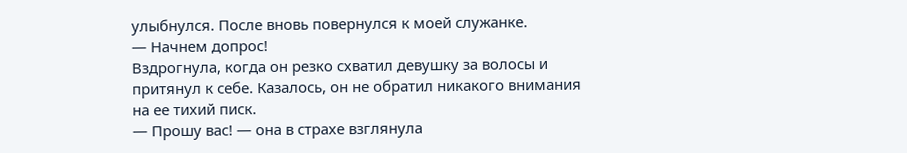улыбнулся. После вновь повернулся к моей служанке.
— Начнем допрос!
Вздрогнула, когда он резко схватил девушку за волосы и притянул к себе. Казалось, он не обратил никакого внимания на ее тихий писк.
— Прошу вас! — она в страхе взглянула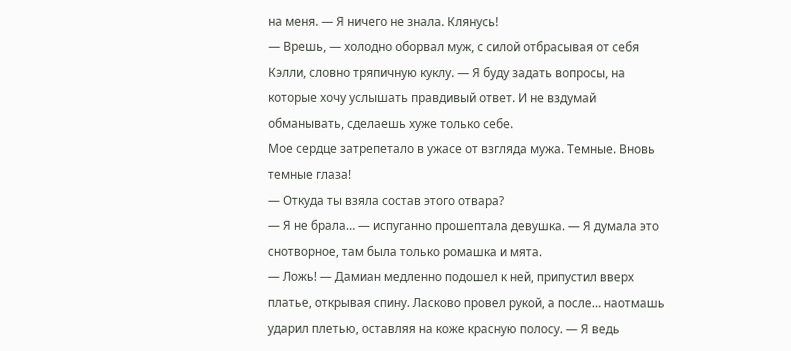на меня. — Я ничего не знала. Клянусь!
— Врешь, — холодно оборвал муж, с силой отбрасывая от себя Кэлли, словно тряпичную куклу. — Я буду задать вопросы, на которые хочу услышать правдивый ответ. И не вздумай обманывать, сделаешь хуже только себе.
Мое сердце затрепетало в ужасе от взгляда мужа. Темные. Вновь темные глаза!
— Откуда ты взяла состав этого отвара?
— Я не брала… — испуганно прошептала девушка. — Я думала это снотворное, там была только ромашка и мята.
— Ложь! — Дамиан медленно подошел к ней, припустил вверх платье, открывая спину. Ласково провел рукой, а после… наотмашь ударил плетью, оставляя на коже красную полосу. — Я ведь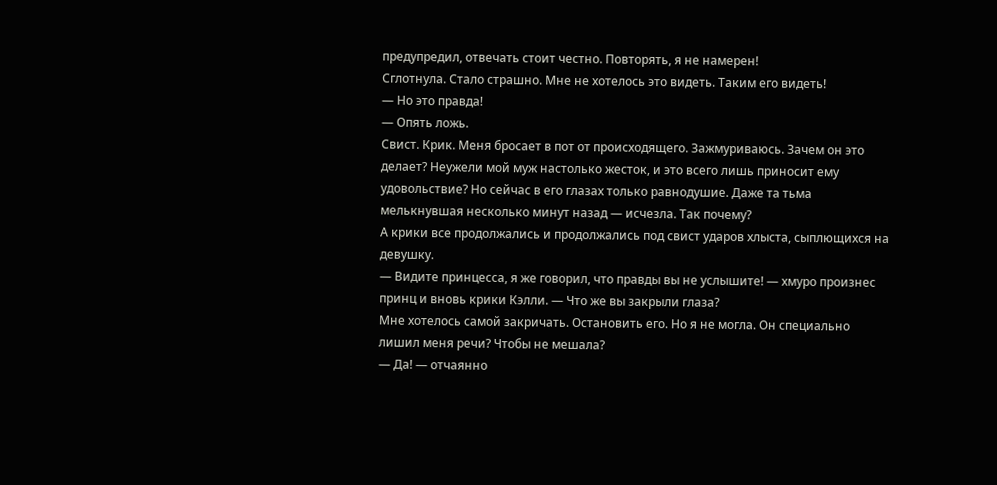предупредил, отвечать стоит честно. Повторять, я не намерен!
Сглотнула. Стало страшно. Мне не хотелось это видеть. Таким его видеть!
— Но это правда!
— Опять ложь.
Свист. Крик. Меня бросает в пот от происходящего. Зажмуриваюсь. Зачем он это делает? Неужели мой муж настолько жесток, и это всего лишь приносит ему удовольствие? Но сейчас в его глазах только равнодушие. Даже та тьма мелькнувшая несколько минут назад — исчезла. Так почему?
А крики все продолжались и продолжались под свист ударов хлыста, сыплющихся на девушку.
— Видите принцесса, я же говорил, что правды вы не услышите! — хмуро произнес принц и вновь крики Кэлли. — Что же вы закрыли глаза?
Мне хотелось самой закричать. Остановить его. Но я не могла. Он специально лишил меня речи? Чтобы не мешала?
— Да! — отчаянно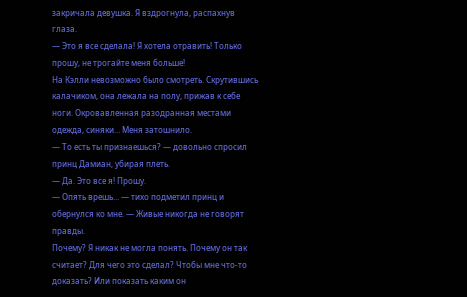закричала девушка. Я вздрогнула, распахнув глаза.
— Это я все сделала! Я хотела отравить! Только прошу, не трогайте меня больше!
На Кэлли невозможно было смотреть. Скрутившись калачиком, она лежала на полу, прижав к себе ноги. Окровавленная разодранная местами одежда, синяки… Меня затошнило.
— То есть ты признаешься? — довольно спросил принц Дамиан, убирая плеть.
— Да. Это все я! Прошу.
— Опять врешь… — тихо подметил принц и обернулся ко мне. — Живые никогда не говорят правды.
Почему? Я никак не могла понять. Почему он так считает? Для чего это сделал? Чтобы мне что-то доказать? Или показать каким он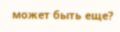может быть еще?